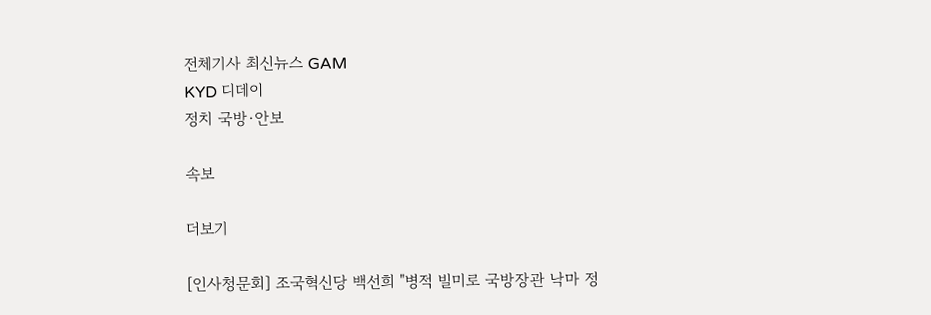전체기사 최신뉴스 GAM
KYD 디데이
정치 국방·안보

속보

더보기

[인사청문회] 조국혁신당 백선희 "병적 빌미로 국방장관 낙마 정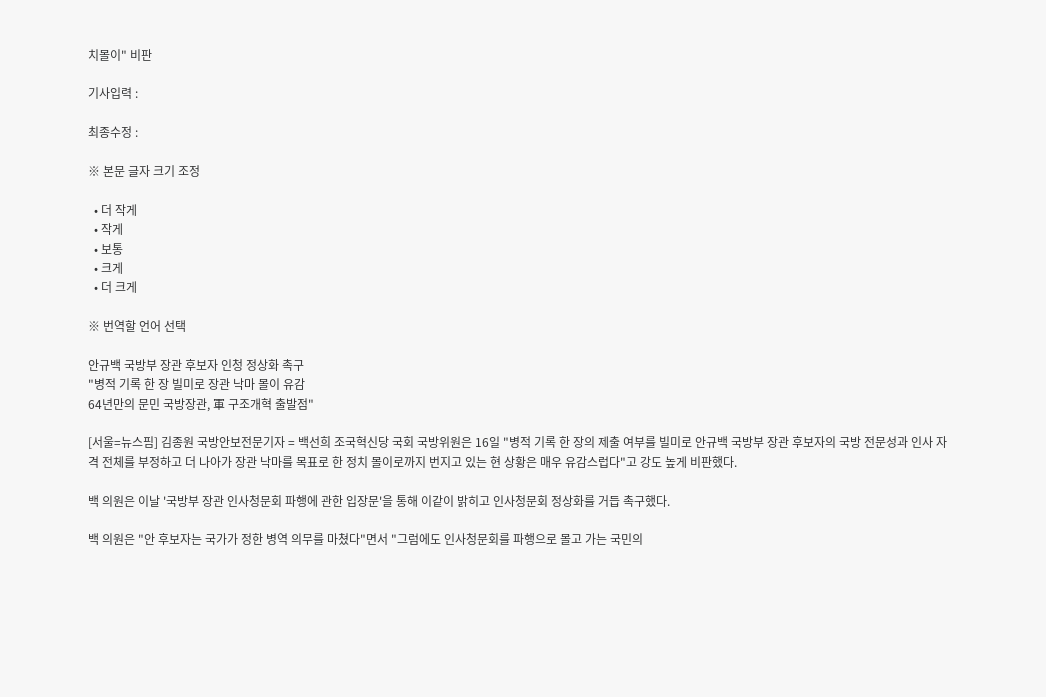치몰이" 비판

기사입력 :

최종수정 :

※ 본문 글자 크기 조정

  • 더 작게
  • 작게
  • 보통
  • 크게
  • 더 크게

※ 번역할 언어 선택

안규백 국방부 장관 후보자 인청 정상화 촉구
"병적 기록 한 장 빌미로 장관 낙마 몰이 유감
64년만의 문민 국방장관, 軍 구조개혁 출발점"

[서울=뉴스핌] 김종원 국방안보전문기자 = 백선희 조국혁신당 국회 국방위원은 16일 "병적 기록 한 장의 제출 여부를 빌미로 안규백 국방부 장관 후보자의 국방 전문성과 인사 자격 전체를 부정하고 더 나아가 장관 낙마를 목표로 한 정치 몰이로까지 번지고 있는 현 상황은 매우 유감스럽다"고 강도 높게 비판했다.

백 의원은 이날 '국방부 장관 인사청문회 파행에 관한 입장문'을 통해 이같이 밝히고 인사청문회 정상화를 거듭 촉구했다.

백 의원은 "안 후보자는 국가가 정한 병역 의무를 마쳤다"면서 "그럼에도 인사청문회를 파행으로 몰고 가는 국민의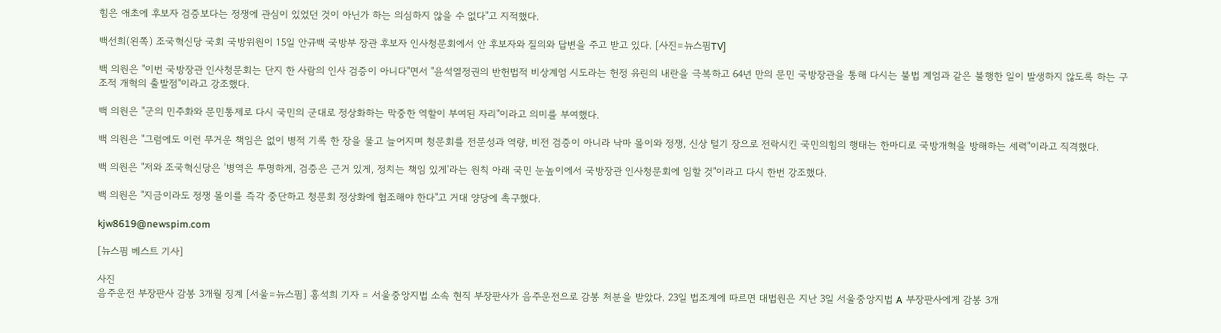힘은 애초에 후보자 검증보다는 정쟁에 관심이 있었던 것이 아닌가 하는 의심하지 않을 수 없다"고 지적했다.

백선희(왼쪽) 조국혁신당 국회 국방위원이 15일 안규백 국방부 장관 후보자 인사청문회에서 안 후보자와 질의와 답변을 주고 받고 있다. [사진=뉴스핌TV]

백 의원은 "이번 국방장관 인사청문회는 단지 한 사람의 인사 검증이 아니다"면서 "윤석열정권의 반헌법적 비상계엄 시도라는 헌정 유린의 내란을 극복하고 64년 만의 문민 국방장관을 통해 다시는 불법 계엄과 같은 불행한 일이 발생하지 않도록 하는 구조적 개혁의 출발점"이라고 강조했다.

백 의원은 "군의 민주화와 문민통제로 다시 국민의 군대로 정상화하는 막중한 역할이 부여된 자리"이라고 의미를 부여했다.

백 의원은 "그럼에도 이런 무거운 책임은 없이 병적 기록 한 장을 물고 늘어지며 청문회를 전문성과 역량, 비전 검증이 아니라 낙마 몰이와 정쟁, 신상 털기 장으로 전락시킨 국민의힘의 행태는 한마디로 국방개혁을 방해하는 세력"이라고 직격했다.

백 의원은 "저와 조국혁신당은 '병역은 투명하게, 검증은 근거 있게, 정치는 책임 있게'라는 원칙 아래 국민 눈높이에서 국방장관 인사청문회에 임할 것"이라고 다시 한번 강조했다.

백 의원은 "지금이라도 정쟁 몰이를 즉각 중단하고 청문회 정상화에 협조해야 한다"고 거대 양당에 촉구했다.

kjw8619@newspim.com

[뉴스핌 베스트 기사]

사진
음주운전 부장판사 감봉 3개월 징계 [서울=뉴스핌] 홍석희 기자 = 서울중앙지법 소속 현직 부장판사가 음주운전으로 감봉 처분을 받았다. 23일 법조계에 따르면 대법원은 지난 3일 서울중앙지법 A 부장판사에게 감봉 3개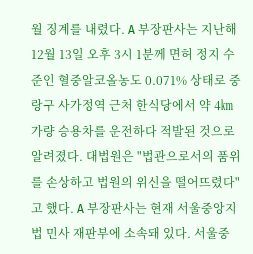월 징계를 내렸다. A 부장판사는 지난해 12월 13일 오후 3시 1분께 면허 정지 수준인 혈중알코올농도 0.071% 상태로 중랑구 사가정역 근처 한식당에서 약 4㎞가량 승용차를 운전하다 적발된 것으로 알려졌다. 대법원은 "법관으로서의 품위를 손상하고 법원의 위신을 떨어뜨렸다"고 했다. A 부장판사는 현재 서울중앙지법 민사 재판부에 소속돼 있다. 서울중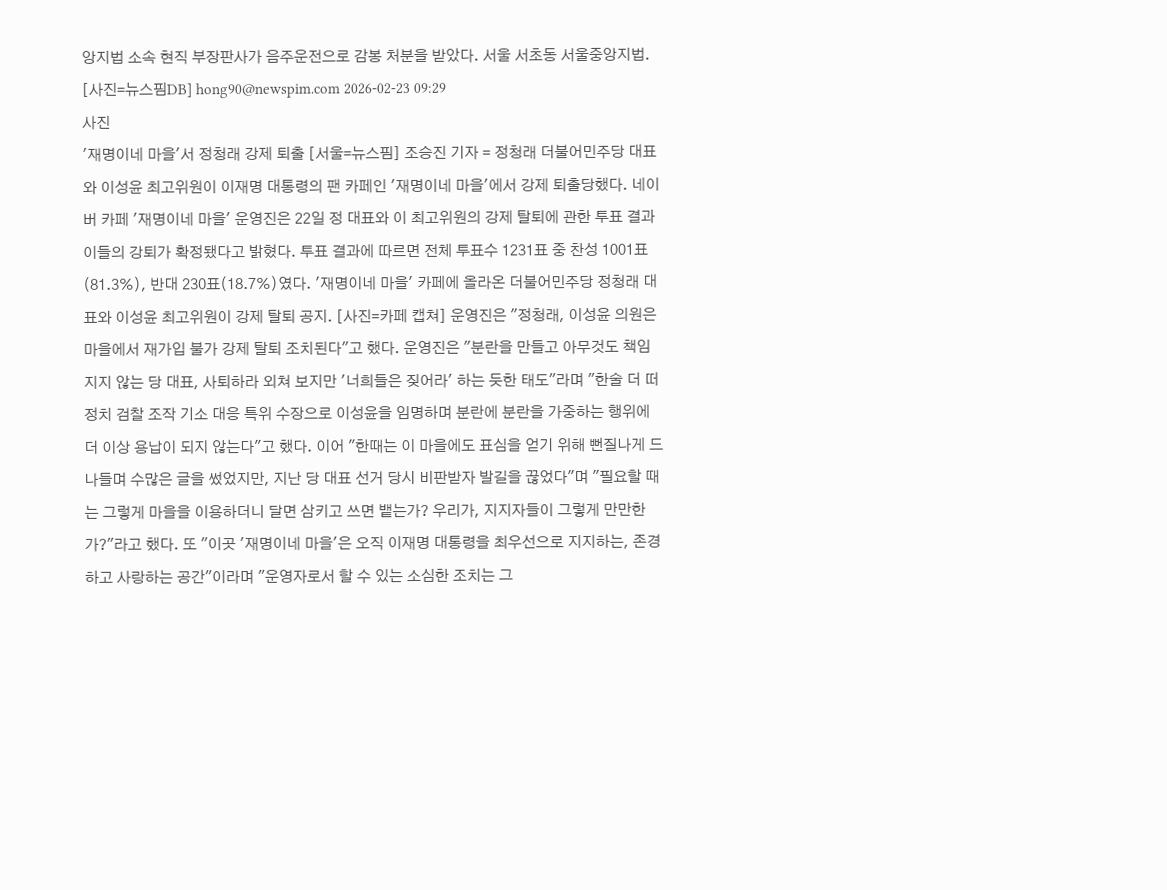앙지법 소속 현직 부장판사가 음주운전으로 감봉 처분을 받았다. 서울 서초동 서울중앙지법. [사진=뉴스핌DB] hong90@newspim.com 2026-02-23 09:29
사진
'재명이네 마을'서 정청래 강제 퇴출 [서울=뉴스핌] 조승진 기자 = 정청래 더불어민주당 대표와 이성윤 최고위원이 이재명 대통령의 팬 카페인 '재명이네 마을'에서 강제 퇴출당했다. 네이버 카페 '재명이네 마을' 운영진은 22일 정 대표와 이 최고위원의 강제 탈퇴에 관한 투표 결과 이들의 강퇴가 확정됐다고 밝혔다. 투표 결과에 따르면 전체 투표수 1231표 중 찬성 1001표(81.3%), 반대 230표(18.7%)였다. '재명이네 마을' 카페에 올라온 더불어민주당 정청래 대표와 이성윤 최고위원이 강제 탈퇴 공지. [사진=카페 캡쳐] 운영진은 "정청래, 이성윤 의원은 마을에서 재가입 불가 강제 탈퇴 조치된다"고 했다. 운영진은 "분란을 만들고 아무것도 책임지지 않는 당 대표, 사퇴하라 외쳐 보지만 '너희들은 짖어라' 하는 듯한 태도"라며 "한술 더 떠 정치 검찰 조작 기소 대응 특위 수장으로 이성윤을 임명하며 분란에 분란을 가중하는 행위에 더 이상 용납이 되지 않는다"고 했다. 이어 "한때는 이 마을에도 표심을 얻기 위해 뻔질나게 드나들며 수많은 글을 썼었지만, 지난 당 대표 선거 당시 비판받자 발길을 끊었다"며 "필요할 때는 그렇게 마을을 이용하더니 달면 삼키고 쓰면 뱉는가? 우리가, 지지자들이 그렇게 만만한가?"라고 했다. 또 "이곳 '재명이네 마을'은 오직 이재명 대통령을 최우선으로 지지하는, 존경하고 사랑하는 공간"이라며 "운영자로서 할 수 있는 소심한 조치는 그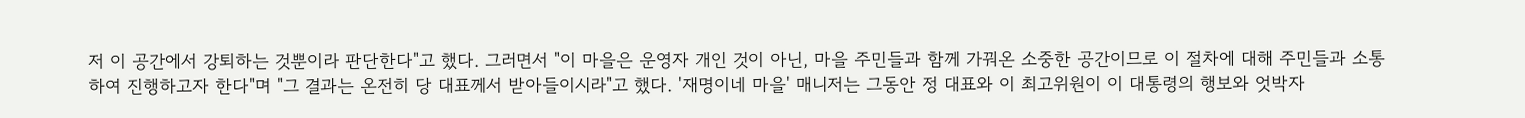저 이 공간에서 강퇴하는 것뿐이라 판단한다"고 했다. 그러면서 "이 마을은 운영자 개인 것이 아닌, 마을 주민들과 함께 가꿔온 소중한 공간이므로 이 절차에 대해 주민들과 소통하여 진행하고자 한다"며 "그 결과는 온전히 당 대표께서 받아들이시라"고 했다. '재명이네 마을' 매니저는 그동안 정 대표와 이 최고위원이 이 대통령의 행보와 엇박자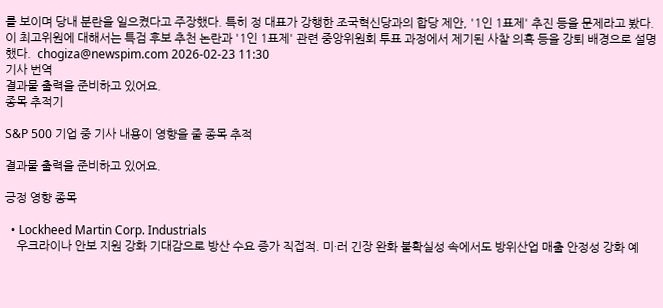를 보이며 당내 분란을 일으켰다고 주장했다. 특히 정 대표가 강행한 조국혁신당과의 합당 제안, '1인 1표제' 추진 등을 문제라고 봤다. 이 최고위원에 대해서는 특검 후보 추천 논란과 '1인 1표제' 관련 중앙위원회 투표 과정에서 제기된 사찰 의혹 등을 강퇴 배경으로 설명했다.  chogiza@newspim.com 2026-02-23 11:30
기사 번역
결과물 출력을 준비하고 있어요.
종목 추적기

S&P 500 기업 중 기사 내용이 영향을 줄 종목 추적

결과물 출력을 준비하고 있어요.

긍정 영향 종목

  • Lockheed Martin Corp. Industrials
    우크라이나 안보 지원 강화 기대감으로 방산 수요 증가 직접적. 미·러 긴장 완화 불확실성 속에서도 방위산업 매출 안정성 강화 예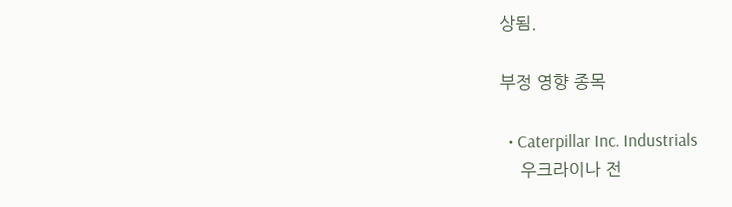상됨.

부정 영향 종목

  • Caterpillar Inc. Industrials
    우크라이나 전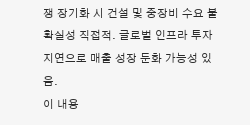쟁 장기화 시 건설 및 중장비 수요 불확실성 직접적. 글로벌 인프라 투자 지연으로 매출 성장 둔화 가능성 있음.
이 내용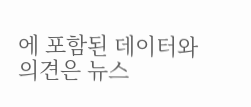에 포함된 데이터와 의견은 뉴스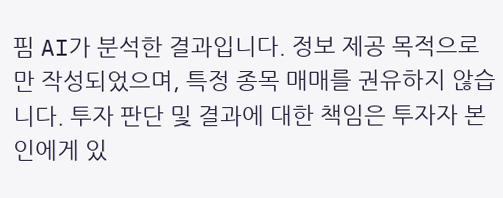핌 AI가 분석한 결과입니다. 정보 제공 목적으로만 작성되었으며, 특정 종목 매매를 권유하지 않습니다. 투자 판단 및 결과에 대한 책임은 투자자 본인에게 있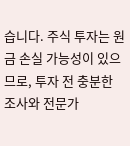습니다. 주식 투자는 원금 손실 가능성이 있으므로, 투자 전 충분한 조사와 전문가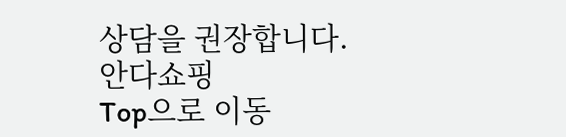상담을 권장합니다.
안다쇼핑
Top으로 이동